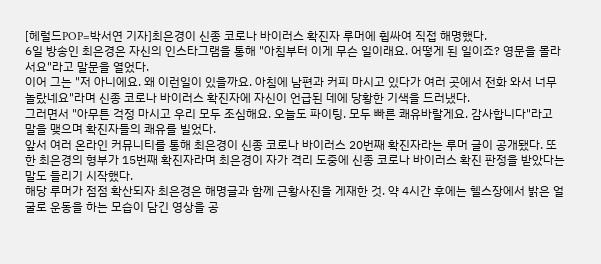[헤럴드POP=박서연 기자]최은경이 신종 코로나 바이러스 확진자 루머에 휩싸여 직접 해명했다.
6일 방송인 최은경은 자신의 인스타그램을 통해 "아침부터 이게 무슨 일이래요. 어떻게 된 일이죠? 영문을 몰라서요"라고 말문을 열었다.
이어 그는 "저 아니에요. 왜 이런일이 있을까요. 아침에 남편과 커피 마시고 있다가 여러 곳에서 전화 와서 너무 놀랐네요"라며 신종 코로나 바이러스 확진자에 자신이 언급된 데에 당황한 기색을 드러냈다.
그러면서 "아무튼 걱정 마시고 우리 모두 조심해요. 오늘도 파이팅. 모두 빠른 쾌유바랄게요. 감사합니다"라고 말을 맺으며 확진자들의 쾌유를 빌었다.
앞서 여러 온라인 커뮤니티를 통해 최은경이 신종 코로나 바이러스 20번째 확진자라는 루머 글이 공개됐다. 또한 최은경의 형부가 15번째 확진자라며 최은경이 자가 격리 도중에 신종 코로나 바이러스 확진 판정을 받았다는 말도 들리기 시작했다.
해당 루머가 점점 확산되자 최은경은 해명글과 함께 근황사진을 게재한 것. 약 4시간 후에는 헬스장에서 밝은 얼굴로 운동을 하는 모습이 담긴 영상을 공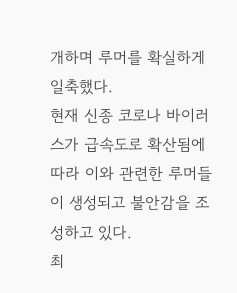개하며 루머를 확실하게 일축했다.
현재 신종 코로나 바이러스가 급속도로 확산됨에 따라 이와 관련한 루머들이 생성되고 불안감을 조성하고 있다.
최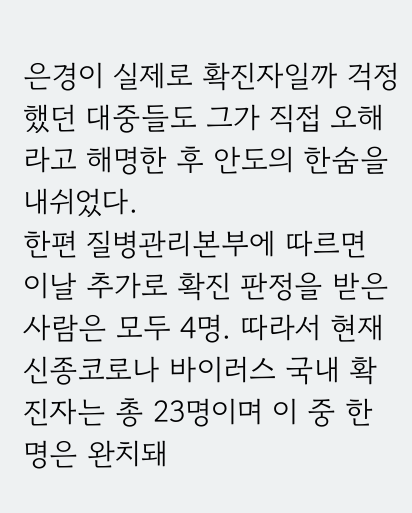은경이 실제로 확진자일까 걱정했던 대중들도 그가 직접 오해라고 해명한 후 안도의 한숨을 내쉬었다.
한편 질병관리본부에 따르면 이날 추가로 확진 판정을 받은 사람은 모두 4명. 따라서 현재 신종코로나 바이러스 국내 확진자는 총 23명이며 이 중 한 명은 완치돼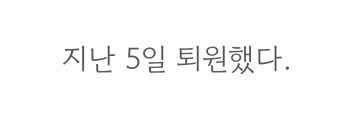지난 5일 퇴원했다.